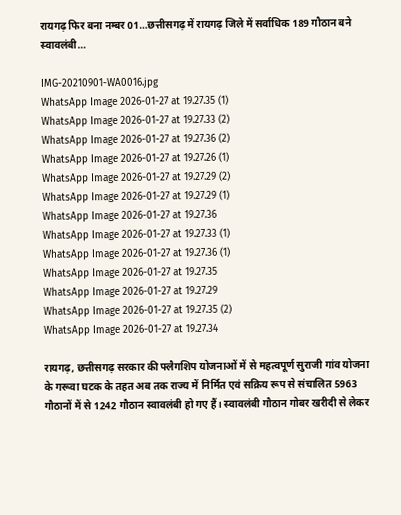रायगढ़ फिर बना नम्बर 01…छत्तीसगढ़ में रायगढ़ जिले में सर्वाधिक 189 गौठान बने स्वावलंबी…

IMG-20210901-WA0016.jpg
WhatsApp Image 2026-01-27 at 19.27.35 (1)
WhatsApp Image 2026-01-27 at 19.27.33 (2)
WhatsApp Image 2026-01-27 at 19.27.36 (2)
WhatsApp Image 2026-01-27 at 19.27.26 (1)
WhatsApp Image 2026-01-27 at 19.27.29 (2)
WhatsApp Image 2026-01-27 at 19.27.29 (1)
WhatsApp Image 2026-01-27 at 19.27.36
WhatsApp Image 2026-01-27 at 19.27.33 (1)
WhatsApp Image 2026-01-27 at 19.27.36 (1)
WhatsApp Image 2026-01-27 at 19.27.35
WhatsApp Image 2026-01-27 at 19.27.29
WhatsApp Image 2026-01-27 at 19.27.35 (2)
WhatsApp Image 2026-01-27 at 19.27.34

रायगढ़, छत्तीसगढ़ सरकार की फ्लैगशिप योजनाओं में से महत्वपूर्ण सुराजी गांव योजना के गरूवा घटक के तहत अब तक राज्य में निर्मित एवं सक्रिय रूप से संचालित 5963 गौठानों में से 1242 गौठान स्वावलंबी हो गए हैं। स्वावलंबी गौठान गोबर खरीदी से लेकर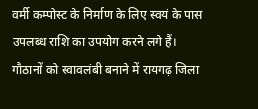वर्मी कम्पोस्ट के निर्माण के लिए स्वयं के पास उपलब्ध राशि का उपयोग करने लगे हैं। गौठानों को स्वावलंबी बनाने में रायगढ़ जिला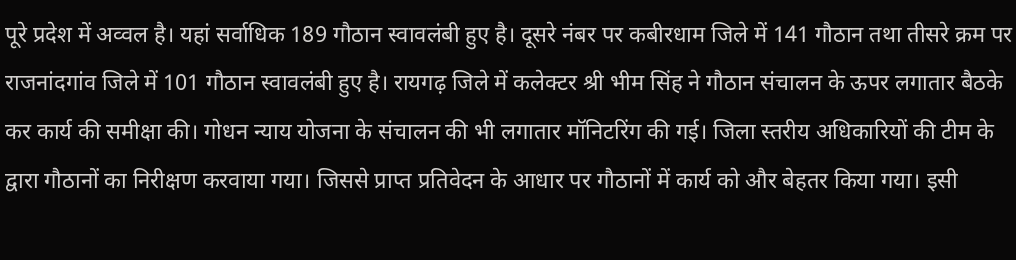पूरे प्रदेश में अव्वल है। यहां सर्वाधिक 189 गौठान स्वावलंबी हुए है। दूसरे नंबर पर कबीरधाम जिले में 141 गौठान तथा तीसरे क्रम पर राजनांदगांव जिले में 101 गौठान स्वावलंबी हुए है। रायगढ़ जिले में कलेक्टर श्री भीम सिंह ने गौठान संचालन के ऊपर लगातार बैठके कर कार्य की समीक्षा की। गोधन न्याय योजना के संचालन की भी लगातार मॉनिटरिंग की गई। जिला स्तरीय अधिकारियों की टीम के द्वारा गौठानों का निरीक्षण करवाया गया। जिससे प्राप्त प्रतिवेदन के आधार पर गौठानों में कार्य को और बेहतर किया गया। इसी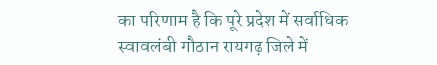का परिणाम है कि पूरे प्रदेश में सर्वाधिक स्वावलंबी गौठान रायगढ़ जिले में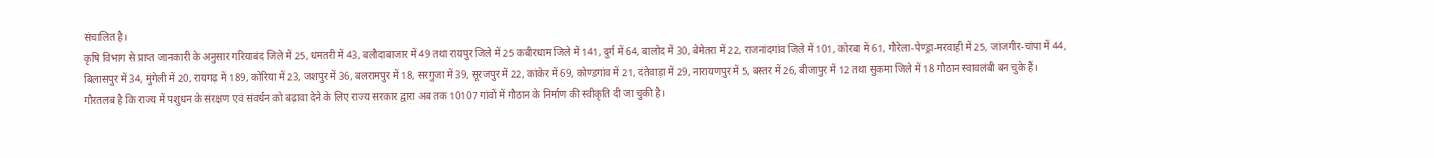संचालित है।
कृषि विभाग से प्राप्त जानकारी के अनुसार गरियाबंद जिले में 25, धमतरी में 43, बलौदाबाजार में 49 तथा रायपुर जिले में 25 कबीरधाम जिले में 141, दुर्ग में 64, बालोद में 30, बेमेतरा में 22, राजनांदगांव जिले में 101, कोरबा में 61, गौरेला-पेण्ड्रा-मरवाही में 25, जांजगीर-चांपा में 44, बिलासपुर में 34, मुंगेली में 20, रायगढ़ में 189, कोरिया में 23, जशपुर में 36, बलरामपुर में 18, सरगुजा में 39, सूरजपुर में 22, कांकेर में 69, कोण्डगांव में 21, दंतेवाड़ा में 29, नारायणपुर में 5, बस्तर में 26, बीजापुर में 12 तथा सुकमा जिले में 18 गौठान स्वावलंबी बन चुके हैं।
गौरतलब है कि राज्य में पशुधन के संरक्षण एवं संवर्धन को बढ़ावा देने के लिए राज्य सरकार द्वारा अब तक 10107 गांवों में गौठान के निर्माण की स्वीकृति दी जा चुकी है।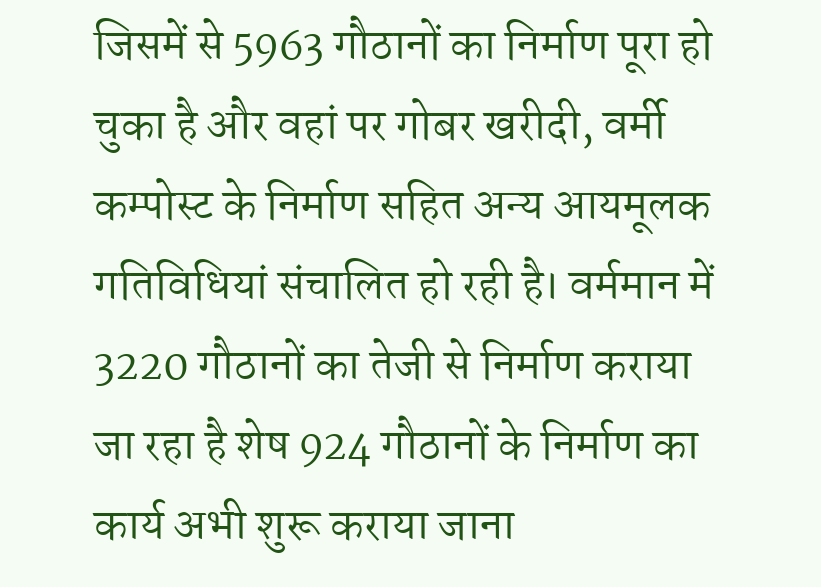जिसमें से 5963 गौठानों का निर्माण पूरा हो चुका है और वहां पर गोबर खरीदी, वर्मी कम्पोस्ट के निर्माण सहित अन्य आयमूलक गतिविधियां संचालित हो रही है। वर्ममान में 3220 गौठानों का तेजी से निर्माण कराया जा रहा है शेष 924 गौठानों के निर्माण का कार्य अभी शुरू कराया जाना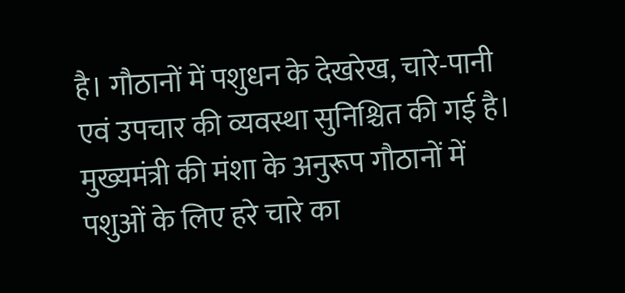है। गौठानों में पशुधन के देखरेख, चारे-पानी एवं उपचार की व्यवस्था सुनिश्चित की गई है। मुख्यमंत्री की मंशा के अनुरूप गौठानों में पशुओं के लिए हरे चारे का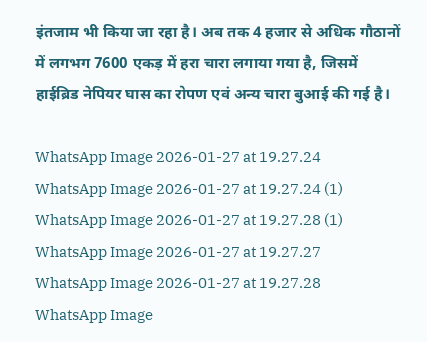इंतजाम भी किया जा रहा है। अब तक 4 हजार से अधिक गौठानों में लगभग 7600 एकड़ में हरा चारा लगाया गया है, जिसमें हाईब्रिड नेपियर घास का रोपण एवं अन्य चारा बुआई की गई है।

WhatsApp Image 2026-01-27 at 19.27.24
WhatsApp Image 2026-01-27 at 19.27.24 (1)
WhatsApp Image 2026-01-27 at 19.27.28 (1)
WhatsApp Image 2026-01-27 at 19.27.27
WhatsApp Image 2026-01-27 at 19.27.28
WhatsApp Image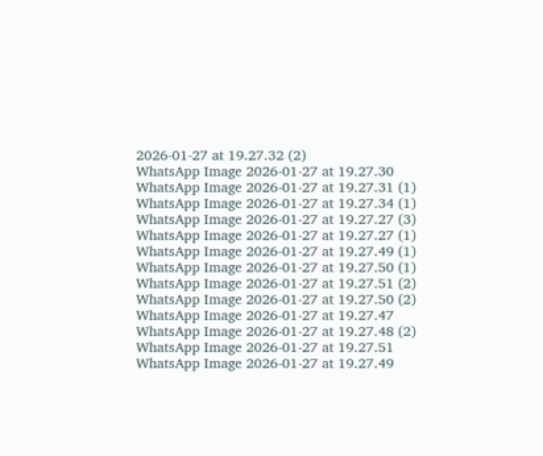2026-01-27 at 19.27.32 (2)
WhatsApp Image 2026-01-27 at 19.27.30
WhatsApp Image 2026-01-27 at 19.27.31 (1)
WhatsApp Image 2026-01-27 at 19.27.34 (1)
WhatsApp Image 2026-01-27 at 19.27.27 (3)
WhatsApp Image 2026-01-27 at 19.27.27 (1)
WhatsApp Image 2026-01-27 at 19.27.49 (1)
WhatsApp Image 2026-01-27 at 19.27.50 (1)
WhatsApp Image 2026-01-27 at 19.27.51 (2)
WhatsApp Image 2026-01-27 at 19.27.50 (2)
WhatsApp Image 2026-01-27 at 19.27.47
WhatsApp Image 2026-01-27 at 19.27.48 (2)
WhatsApp Image 2026-01-27 at 19.27.51
WhatsApp Image 2026-01-27 at 19.27.49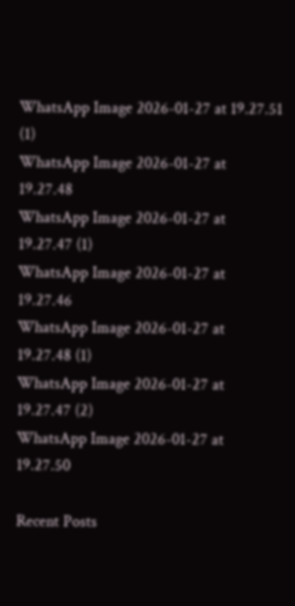WhatsApp Image 2026-01-27 at 19.27.51 (1)
WhatsApp Image 2026-01-27 at 19.27.48
WhatsApp Image 2026-01-27 at 19.27.47 (1)
WhatsApp Image 2026-01-27 at 19.27.46
WhatsApp Image 2026-01-27 at 19.27.48 (1)
WhatsApp Image 2026-01-27 at 19.27.47 (2)
WhatsApp Image 2026-01-27 at 19.27.50

Recent Posts